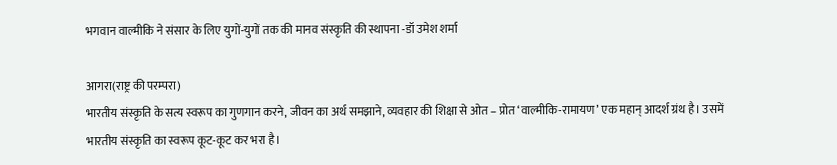भगवान वाल्मीकि ने संसार के लिए युगों-युगों तक की मानव संस्कृति की स्थापना -डॉ उमेश शर्मा

आगरा(राष्ट्र की परम्परा)
भारतीय संस्कृति के सत्य स्वरूप का गुणगान करने, जीवन का अर्थ समझाने, व्यवहार की शिक्षा से ओत – प्रोत ‘वाल्मीकि-रामायण’ एक महान् आदर्श ग्रंथ है। उसमें भारतीय संस्कृति का स्वरूप कूट-कूट कर भरा है।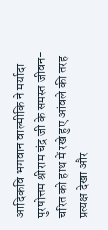आदिकवि भगवान वाल्मीकि ने मर्यादा पुरषोत्तम श्रीराम चंद्र जी के समस्त जीवन-चरित को हाथ में रखे हुए आंवले की तरह प्रत्यक्ष देखा और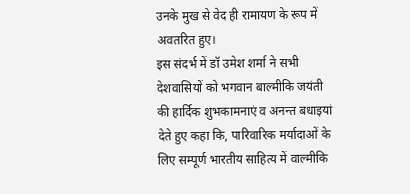उनके मुख से वेद ही रामायण के रूप में अवतरित हुए।
इस संदर्भ में डॉ उमेश शर्मा ने सभी देशवासियों को भगवान बाल्मीकि जयंती की हार्दिक शुभकामनाएं व अनन्त बधाइयां देते हुए कहा कि, पारिवारिक मर्यादाओं के लिए सम्पूर्ण भारतीय साहित्य में वाल्मीकि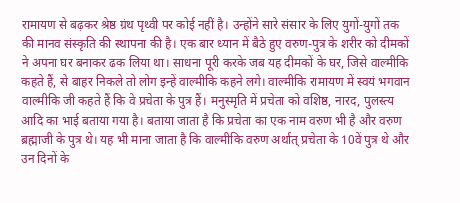रामायण से बढ़कर श्रेष्ठ ग्रंथ पृथ्वी पर कोई नहीं है। उन्होंने सारे संसार के लिए युगों-युगों तक की मानव संस्कृति की स्थापना की है। एक बार ध्यान में बैठे हुए वरुण-पुत्र के शरीर को दीमकों ने अपना घर बनाकर ढक लिया था। साधना पूरी करके जब यह दीमकों के घर, जिसे वाल्मीकि कहते हैं, से बाहर निकले तो लोग इन्हें वाल्मीकि कहने लगे। वाल्मीकि रामायण में स्वयं भगवान वाल्मीकि जी कहते हैं कि वे प्रचेता के पुत्र हैं। मनुस्मृति में प्रचेता को वशिष्ठ, नारद, पुलस्त्य आदि का भाई बताया गया है। बताया जाता है कि प्रचेता का एक नाम वरुण भी है और वरुण ब्रह्माजी के पुत्र थे। यह भी माना जाता है कि वाल्मीकि वरुण अर्थात् प्रचेता के 10वें पुत्र थे और उन दिनों के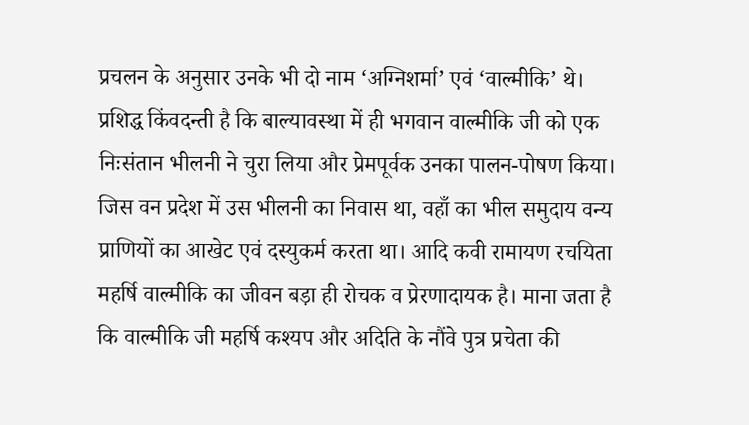प्रचलन के अनुसार उनके भी दो नाम ‘अग्निशर्मा’ एवं ‘वाल्मीकि’ थे। प्रशिद्ध किंवदन्ती है कि बाल्यावस्था में ही भगवान वाल्मीकि जी को एक निःसंतान भीलनी ने चुरा लिया और प्रेमपूर्वक उनका पालन-पोषण किया। जिस वन प्रदेश में उस भीलनी का निवास था, वहाँ का भील समुदाय वन्य प्राणियों का आखेट एवं दस्युकर्म करता था। आदि कवी रामायण रचयिता महर्षि वाल्मीकि का जीवन बड़ा ही रोचक व प्रेरणादायक है। माना जता है कि वाल्मीकि जी महर्षि कश्यप और अदिति के नौंवे पुत्र प्रचेता की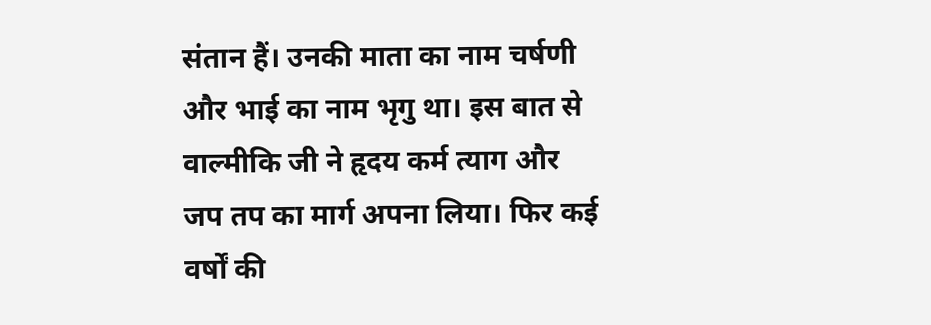संतान हैं। उनकी माता का नाम चर्षणी और भाई का नाम भृगु था। इस बात से वाल्मीकि जी ने हृदय कर्म त्याग और जप तप का मार्ग अपना लिया। फिर कई वर्षों की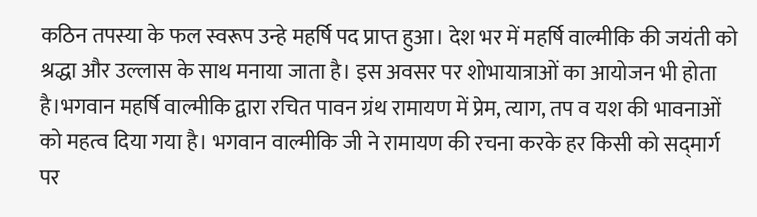कठिन तपस्या के फल स्वरूप उन्हे महर्षि पद प्राप्त हुआ। देश भर में महर्षि वाल्मीकि की जयंती को श्रद्धा और उल्लास के साथ मनाया जाता है। इस अवसर पर शोभायात्राओं का आयोजन भी होता है।भगवान महर्षि वाल्मीकि द्वारा रचित पावन ग्रंथ रामायण में प्रेम, त्याग, तप व यश की भावनाओं को महत्व दिया गया है। भगवान वाल्मीकि जी ने रामायण की रचना करके हर किसी को सद्‍मार्ग पर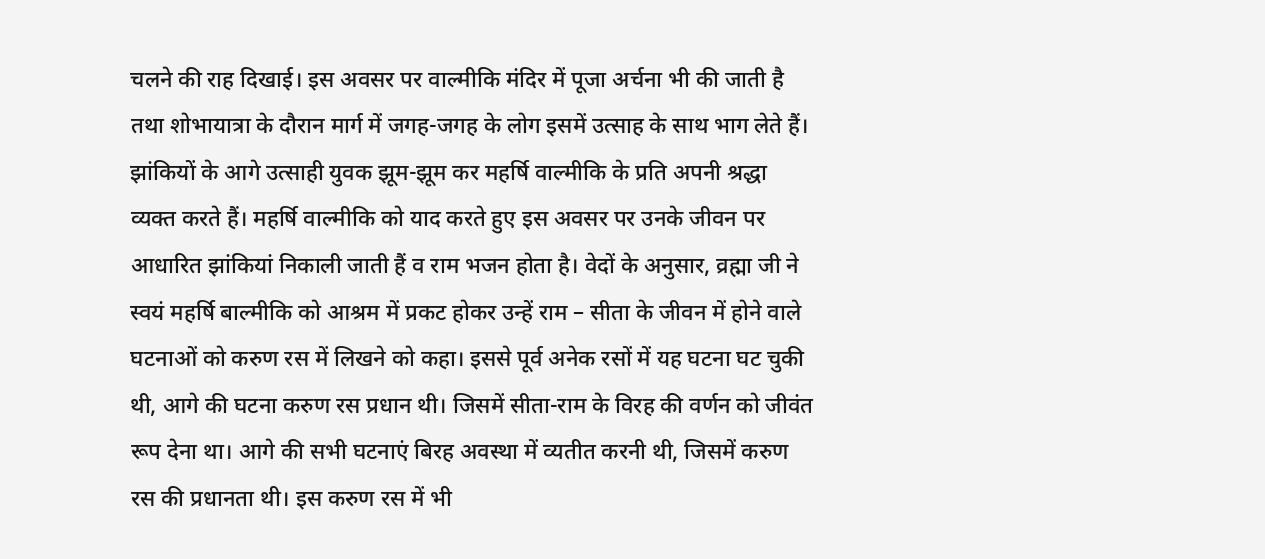चलने की राह दिखाई। इस अवसर पर वाल्मीकि मंदिर में पूजा अर्चना भी की जाती है तथा शोभायात्रा के दौरान मार्ग में जगह-जगह के लोग इसमें उत्साह के साथ भाग लेते हैं। झांकियों के आगे उत्साही युवक झूम-झूम कर महर्षि वाल्मीकि के प्रति अपनी श्रद्धा व्यक्त करते हैं। महर्षि वाल्मीकि को याद करते हुए इस अवसर पर उनके जीवन पर आधारित झांकियां निकाली जाती हैं व राम भजन होता है। वेदों के अनुसार, व्रह्मा जी ने स्वयं महर्षि बाल्मीकि को आश्रम में प्रकट होकर उन्हें राम – सीता के जीवन में होने वाले घटनाओं को करुण रस में लिखने को कहा। इससे पूर्व अनेक रसों में यह घटना घट चुकी थी, आगे की घटना करुण रस प्रधान थी। जिसमें सीता-राम के विरह की वर्णन को जीवंत रूप देना था। आगे की सभी घटनाएं बिरह अवस्था में व्यतीत करनी थी, जिसमें करुण रस की प्रधानता थी। इस करुण रस में भी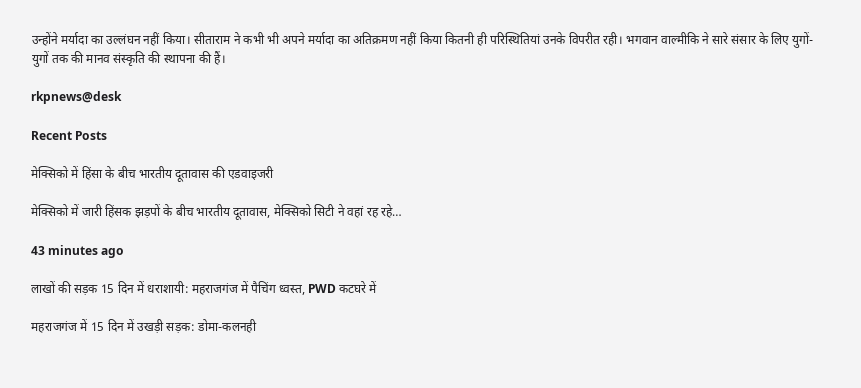उन्होंने मर्यादा का उल्लंघन नहीं किया। सीताराम ने कभी भी अपने मर्यादा का अतिक्रमण नहीं किया कितनी ही परिस्थितियां उनके विपरीत रही। भगवान वाल्मीकि ने सारे संसार के लिए युगों-युगों तक की मानव संस्कृति की स्थापना की हैं।

rkpnews@desk

Recent Posts

मेक्सिको में हिंसा के बीच भारतीय दूतावास की एडवाइजरी

मेक्सिको में जारी हिंसक झड़पों के बीच भारतीय दूतावास, मेक्सिको सिटी ने वहां रह रहे…

43 minutes ago

लाखों की सड़क 15 दिन में धराशायी: महराजगंज में पैचिंग ध्वस्त, PWD कटघरे में

महराजगंज में 15 दिन में उखड़ी सड़क: डोमा-कलनही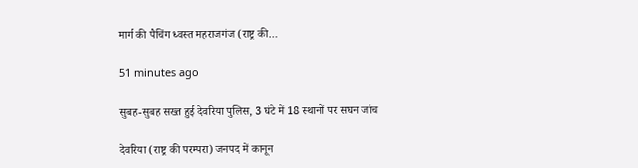मार्ग की पैचिंग ध्वस्त महराजगंज (राष्ट्र की…

51 minutes ago

सुबह-सुबह सख्त हुई देवरिया पुलिस, 3 घंटे में 18 स्थानों पर सघन जांच

देवरिया (राष्ट्र की परम्परा) जनपद में कानून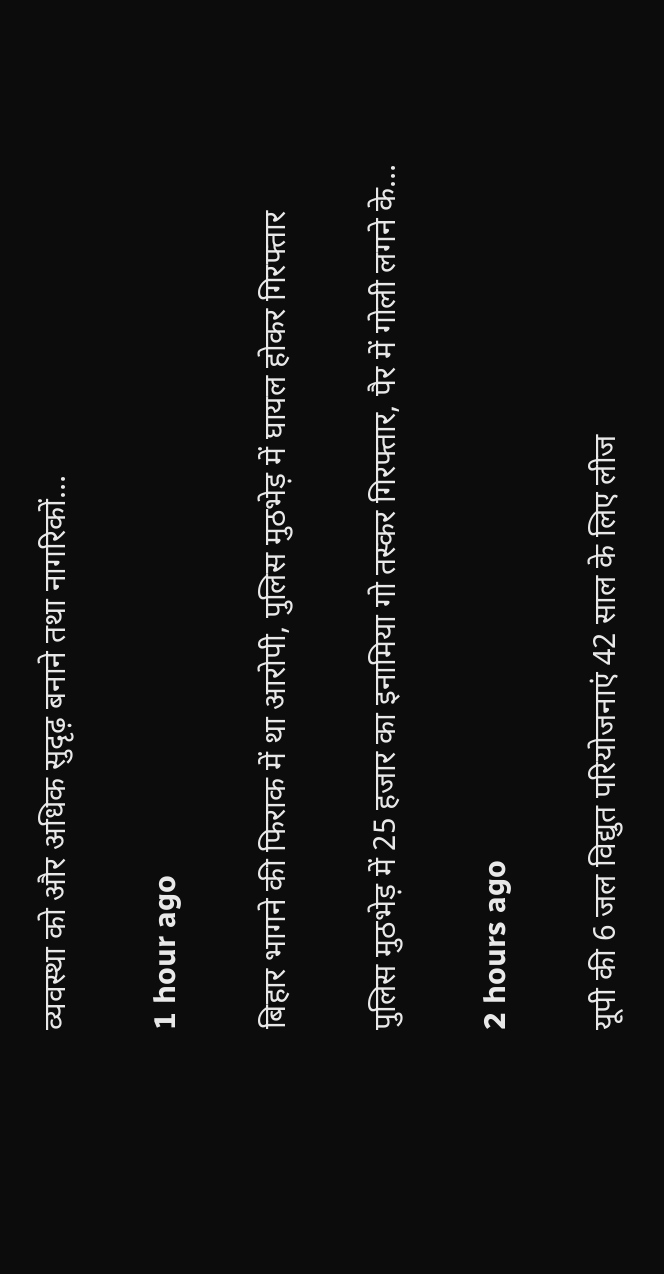व्यवस्था को और अधिक सुदृढ़ बनाने तथा नागरिकों…

1 hour ago

बिहार भागने की फिराक में था आरोपी, पुलिस मुठभेड़ में घायल होकर गिरफ्तार

पुलिस मुठभेड़ में 25 हजार का इनामिया गो तस्कर गिरफ्तार, पैर में गोली लगने के…

2 hours ago

यूपी की 6 जल विद्युत परियोजनाएं 42 साल के लिए लीज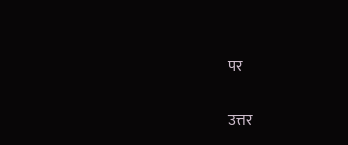पर

उत्तर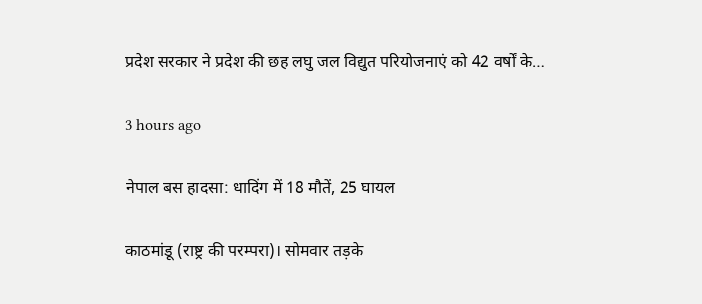प्रदेश सरकार ने प्रदेश की छह लघु जल विद्युत परियोजनाएं को 42 वर्षों के…

3 hours ago

नेपाल बस हादसा: धादिंग में 18 मौतें, 25 घायल

काठमांडू (राष्ट्र की परम्परा)। सोमवार तड़के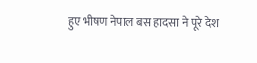हुए भीषण नेपाल बस हादसा ने पूरे देश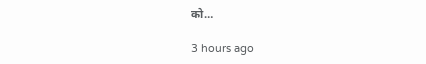को…

3 hours ago